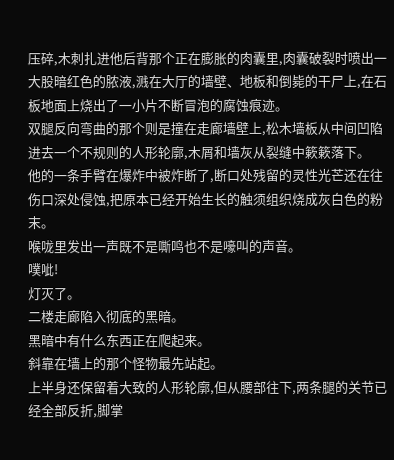压碎,木刺扎进他后背那个正在膨胀的肉囊里,肉囊破裂时喷出一大股暗红色的脓液,溅在大厅的墙壁、地板和倒毙的干尸上,在石板地面上烧出了一小片不断冒泡的腐蚀痕迹。
双腿反向弯曲的那个则是撞在走廊墙壁上,松木墙板从中间凹陷进去一个不规则的人形轮廓,木屑和墙灰从裂缝中簌簌落下。
他的一条手臂在爆炸中被炸断了,断口处残留的灵性光芒还在往伤口深处侵蚀,把原本已经开始生长的触须组织烧成灰白色的粉末。
喉咙里发出一声既不是嘶鸣也不是嚎叫的声音。
噗呲!
灯灭了。
二楼走廊陷入彻底的黑暗。
黑暗中有什么东西正在爬起来。
斜靠在墙上的那个怪物最先站起。
上半身还保留着大致的人形轮廓,但从腰部往下,两条腿的关节已经全部反折,脚掌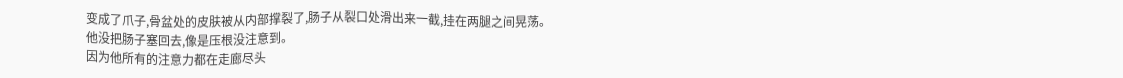变成了爪子,骨盆处的皮肤被从内部撑裂了,肠子从裂口处滑出来一截,挂在两腿之间晃荡。
他没把肠子塞回去,像是压根没注意到。
因为他所有的注意力都在走廊尽头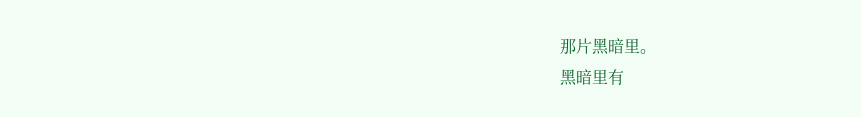那片黑暗里。
黑暗里有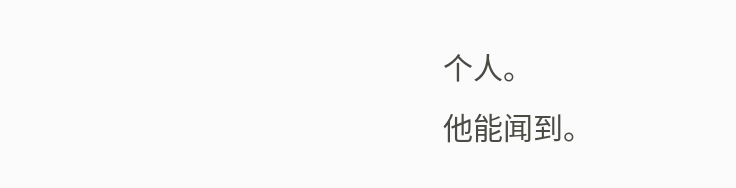个人。
他能闻到。